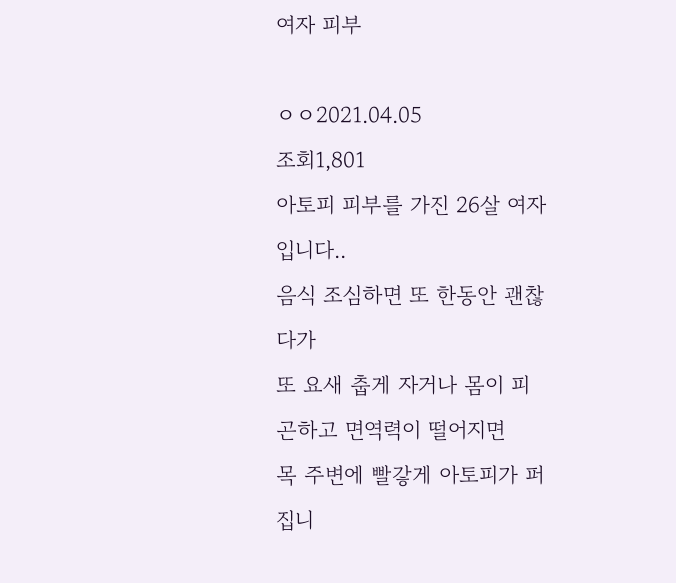여자 피부

ㅇㅇ2021.04.05
조회1,801
아토피 피부를 가진 26살 여자입니다..
음식 조심하면 또 한동안 괜찮다가
또 요새 춥게 자거나 몸이 피곤하고 면역력이 떨어지면
목 주변에 빨갛게 아토피가 퍼집니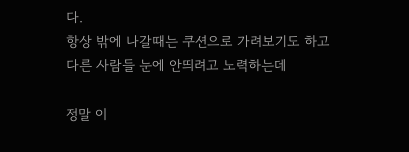다.
항상 밖에 나갈때는 쿠션으로 가려보기도 하고
다른 사람들 눈에 안띄려고 노력하는데

정말 이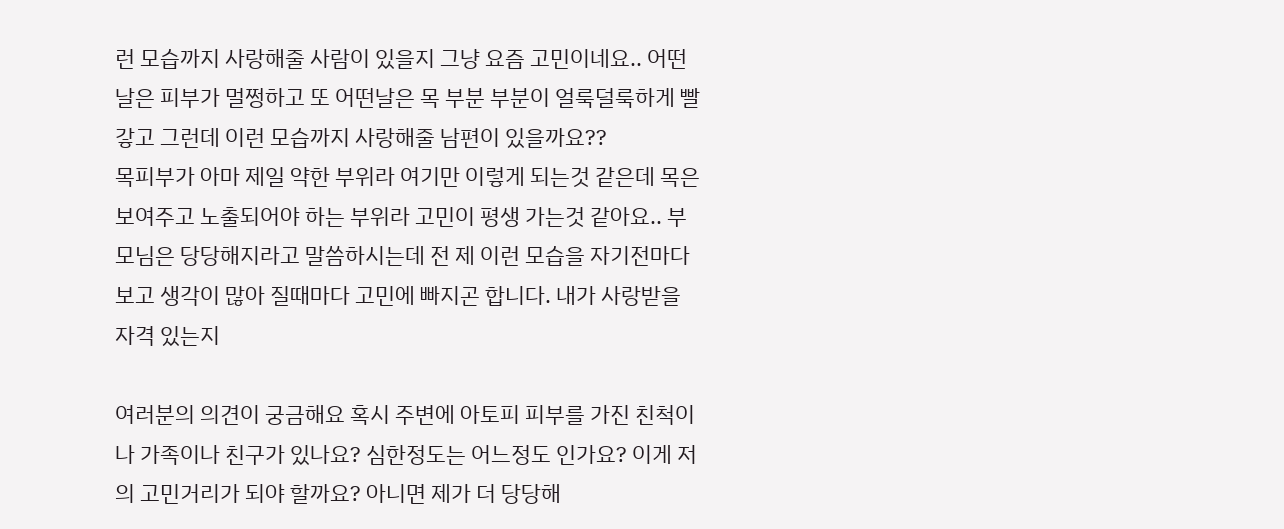런 모습까지 사랑해줄 사람이 있을지 그냥 요즘 고민이네요.. 어떤날은 피부가 멀쩡하고 또 어떤날은 목 부분 부분이 얼룩덜룩하게 빨갛고 그런데 이런 모습까지 사랑해줄 남편이 있을까요??
목피부가 아마 제일 약한 부위라 여기만 이렇게 되는것 같은데 목은 보여주고 노출되어야 하는 부위라 고민이 평생 가는것 같아요.. 부모님은 당당해지라고 말씀하시는데 전 제 이런 모습을 자기전마다 보고 생각이 많아 질때마다 고민에 빠지곤 합니다. 내가 사랑받을 자격 있는지

여러분의 의견이 궁금해요 혹시 주변에 아토피 피부를 가진 친척이나 가족이나 친구가 있나요? 심한정도는 어느정도 인가요? 이게 저의 고민거리가 되야 할까요? 아니면 제가 더 당당해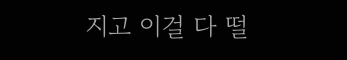지고 이걸 다 떨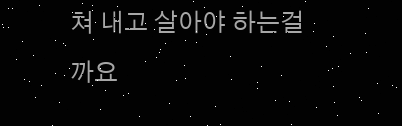쳐 내고 살아야 하는걸까요